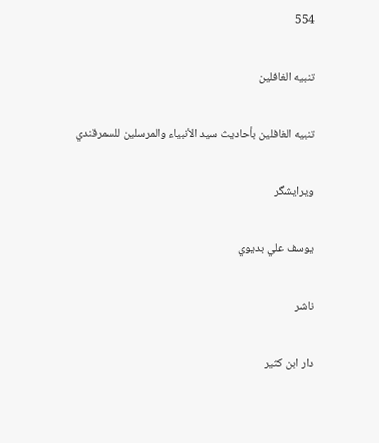554

تنبیه الغافلین

تنبيه الغافلين بأحاديث سيد الأنبياء والمرسلين للسمرقندي

ویرایشگر

يوسف علي بديوي

ناشر

دار ابن كثير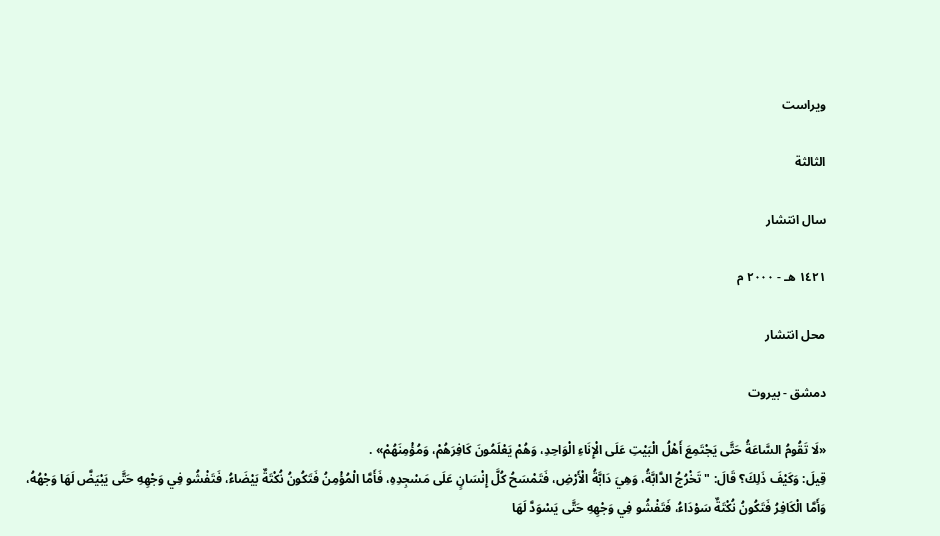ویراست

الثالثة

سال انتشار

١٤٢١ هـ - ٢٠٠٠ م

محل انتشار

دمشق - بيروت

«لَا تَقُومُ السَّاعَةُ حَتَّى يَجْتَمِعَ أَهْلُ الْبَيْتِ عَلَى الْإِنَاءِ الْوَاحِدِ، وَهُمْ يَعْلَمُونَ كَافِرَهُمْ، وَمُؤْمِنَهُمْ» .
قِيلَ: وَكَيْفَ ذَلِكَ؟ قَالَ: " تَخْرُجُ الدَّابَّةُ، وَهِيَ دَابَّةُ الْأَرْضِ، فَتَمْسَحُ كُلَّ إِنْسَانٍ عَلَى مَسْجِدِهِ، فَأَمَّا الْمُؤْمِنُ فَتَكُونُ نُكْتَةٌ بَيْضَاءُ، فَتَفْشُو فِي وَجْهِهِ حَتَّى يَبْيَضَّ لَهَا وَجْهُهُ، وَأَمَّا الْكَافِرُ فَتَكُونُ نُكْتَةٌ سَوْدَاءُ، فَتَفْشُو فِي وَجْهِهِ حَتَّى يَسْوَدَّ لَهَا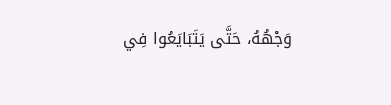وَجْهُهُ، حَتَّى يَتَبَايَعُوا فِي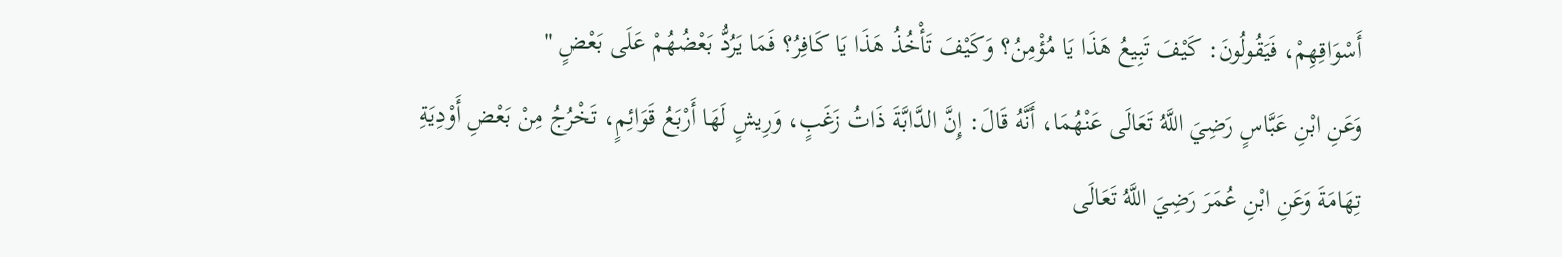أَسْوَاقِهِمْ، فَيَقُولُونَ: كَيْفَ تَبِيعُ هَذَا يَا مُؤْمِنُ؟ وَكَيْفَ تَأْخُذُ هَذَا يَا كَافِرُ؟ فَمَا يَرُدُّ بَعْضُهُمْ عَلَى بَعْضٍ "
وَعَنِ ابْنِ عَبَّاسٍ رَضِيَ اللَّهُ تَعَالَى عَنْهُمَا، أَنَّهُ قَالَ: إِنَّ الدَّابَّةَ ذَاتُ زَغَبٍ، وَرِيشٍ لَهَا أَرْبَعُ قَوَائِمٍ، تَخْرُجُ مِنْ بَعْضِ أَوْدِيَةِ تِهَامَةَ وَعَنِ ابْنِ عُمَرَ رَضِيَ اللَّهُ تَعَالَى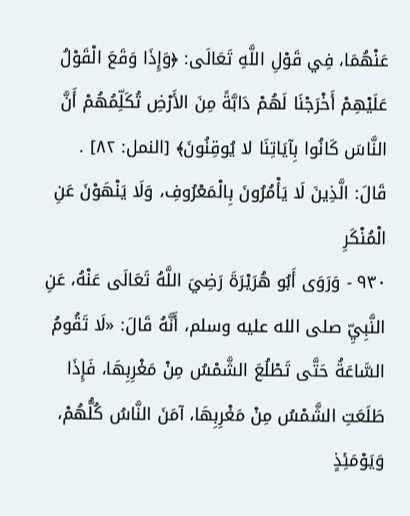عَنْهُمَا، فِي قَوْلِ اللَّهِ تَعَالَى: ﴿وَإِذَا وَقَعَ الْقَوْلُ عَلَيْهِمْ أَخْرَجْنَا لَهُمْ دَابَّةً مِنَ الأَرْضِ تُكَلِّمُهُمْ أَنَّ النَّاسَ كَانُوا بِآيَاتِنَا لا يُوقِنُونَ﴾ [النمل: ٨٢] .
قَالَ: الَّذِينَ لَا يَأْمُرُونَ بِالْمَعْرُوفِ، وَلَا يَنْهَوْنَ عَنِ الْمُنْكَرِ
٩٣٠ - وَرَوَى أَبُو هُرَيْرَةَ رَضِيَ اللَّهُ تَعَالَى عَنْهُ، عَنِ النَّبِيِّ صلى الله عليه وسلم، أَنَّهُ قَالَ: «لَا تَقُومُ السَّاعَةُ حَتَّى تَطْلُعَ الشَّمْسُ مِنْ مَغْرِبِهَا، فَإِذَا طَلَعَتِ الشَّمْسُ مِنْ مَغْرِبِهَا، آمَنَ النَّاسُ كُلُّهُمْ، وَيَوْمَئِذٍ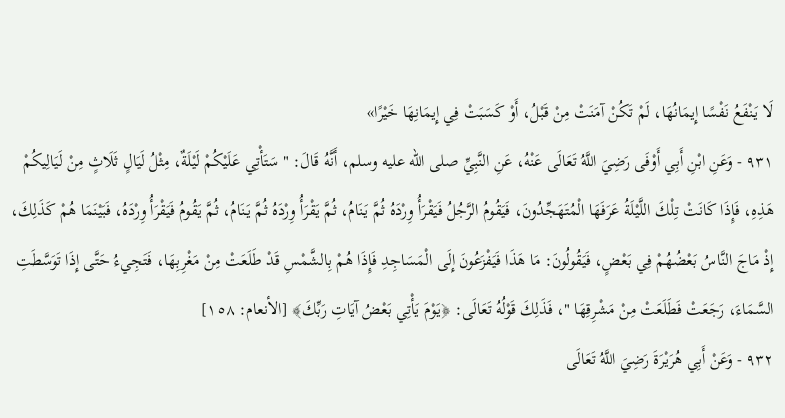لَا يَنْفَعُ نَفْسًا إِيمَانُهَا، لَمْ تَكُنْ آمَنَتْ مِنْ قَبْلُ، أَوْ كَسَبَتْ فِي إِيمَانِهَا خَيْرًا»
٩٣١ - وَعَنِ ابْنِ أَبِي أَوْفَى رَضِيَ اللَّهُ تَعَالَى عَنْهُ، عَنِ النَّبِيِّ صلى الله عليه وسلم، أَنَّهُ قَالَ: " سَتَأْتِي عَلَيْكُمْ لَيْلَةٌ، مِثْلُ لَيَالٍ ثَلَاثٍ مِنْ لَيَالِيكُمْ هَذِهِ، فَإِذَا كَانَتْ تِلْكَ اللَّيْلَةُ عَرَفَهَا الْمُتَهَجِّدُونَ، فَيَقُومُ الرَّجُلُ فَيَقْرَأُ وِرْدَهُ ثُمَّ يَنَامُ، ثُمَّ يَقْرَأُ وِرْدَهُ ثُمَّ يَنَامُ، ثُمَّ يَقُومُ فَيَقْرَأُ وِرْدَهُ، فَبَيْنَمَا هُمْ كَذَلِكَ، إِذْ مَاجَ النَّاسُ بَعْضُهُمْ فِي بَعْضٍ، فَيَقُولُونَ: مَا هَذَا فَيَفْزَعُونَ إِلَى الْمَسَاجِدِ فَإِذَا هُمْ بِالشَّمْسِ قَدْ طَلَعَتْ مِنْ مَغْرِبِهَا، فَتَجِيءُ حَتَّى إِذَا تَوَسَّطَتِ السَّمَاءَ، رَجَعَتْ فَطَلَعَتْ مِنْ مَشْرِقِهَا "، فَذَلِكَ قَوْلُهُ تَعَالَى: ﴿يَوْمَ يَأْتِي بَعْضُ آيَاتِ رَبِّكَ﴾ [الأنعام: ١٥٨]
٩٣٢ - وَعَنْ أَبِي هُرَيْرَةَ رَضِيَ اللَّهُ تَعَالَى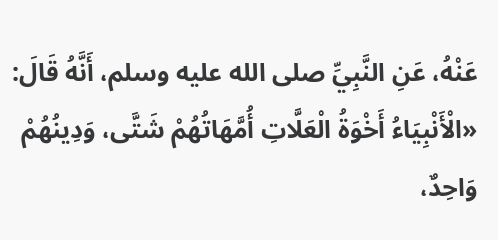عَنْهُ، عَنِ النَّبِيِّ صلى الله عليه وسلم، أَنَّهُ قَالَ: «الْأَنْبِيَاءُ أَخْوَةُ الْعَلَّاتِ أُمَّهَاتُهُمْ شَتَّى، وَدِينُهُمْ وَاحِدٌ،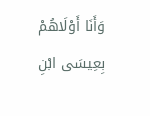وَأَنَا أَوْلَاهُمْ بِعِيسَى ابْنِ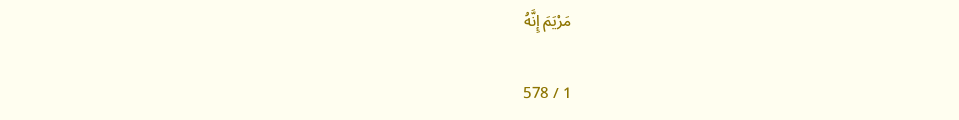مَرْيَمَ إِنَّهُ

1 / 578